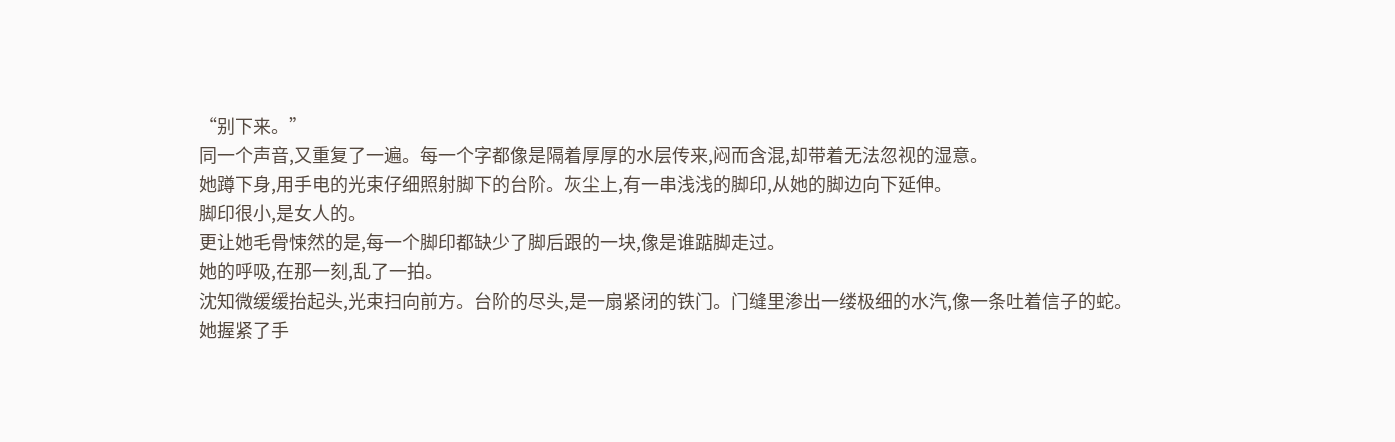“别下来。”
同一个声音,又重复了一遍。每一个字都像是隔着厚厚的水层传来,闷而含混,却带着无法忽视的湿意。
她蹲下身,用手电的光束仔细照射脚下的台阶。灰尘上,有一串浅浅的脚印,从她的脚边向下延伸。
脚印很小,是女人的。
更让她毛骨悚然的是,每一个脚印都缺少了脚后跟的一块,像是谁踮脚走过。
她的呼吸,在那一刻,乱了一拍。
沈知微缓缓抬起头,光束扫向前方。台阶的尽头,是一扇紧闭的铁门。门缝里渗出一缕极细的水汽,像一条吐着信子的蛇。
她握紧了手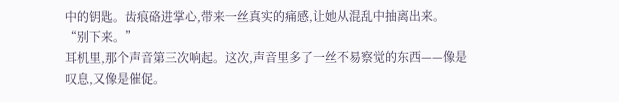中的钥匙。齿痕硌进掌心,带来一丝真实的痛感,让她从混乱中抽离出来。
“别下来。”
耳机里,那个声音第三次响起。这次,声音里多了一丝不易察觉的东西——像是叹息,又像是催促。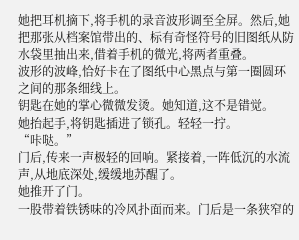她把耳机摘下,将手机的录音波形调至全屏。然后,她把那张从档案馆带出的、标有奇怪符号的旧图纸从防水袋里抽出来,借着手机的微光,将两者重叠。
波形的波峰,恰好卡在了图纸中心黑点与第一圈圆环之间的那条细线上。
钥匙在她的掌心微微发烫。她知道,这不是错觉。
她抬起手,将钥匙插进了锁孔。轻轻一拧。
“咔哒。”
门后,传来一声极轻的回响。紧接着,一阵低沉的水流声,从地底深处,缓缓地苏醒了。
她推开了门。
一股带着铁锈味的冷风扑面而来。门后是一条狭窄的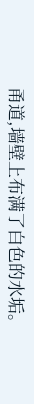甬道,墙壁上布满了白色的水垢。